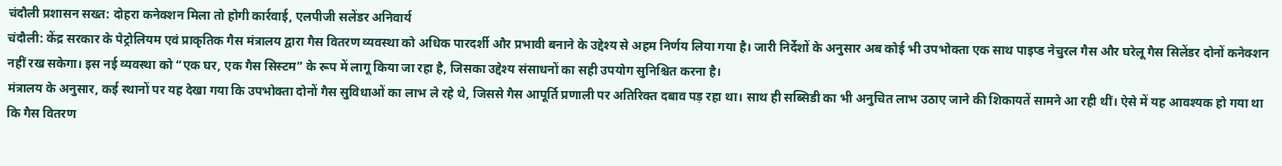चंदौली प्रशासन सख्त: दोहरा कनेक्शन मिला तो होगी कार्रवाई, एलपीजी सलेंडर अनिवार्य
चंदौली: केंद्र सरकार के पेट्रोलियम एवं प्राकृतिक गैस मंत्रालय द्वारा गैस वितरण व्यवस्था को अधिक पारदर्शी और प्रभावी बनाने के उद्देश्य से अहम निर्णय लिया गया है। जारी निर्देशों के अनुसार अब कोई भी उपभोक्ता एक साथ पाइप्ड नेचुरल गैस और घरेलू गैस सिलेंडर दोनों कनेक्शन नहीं रख सकेगा। इस नई व्यवस्था को “एक घर, एक गैस सिस्टम” के रूप में लागू किया जा रहा है, जिसका उद्देश्य संसाधनों का सही उपयोग सुनिश्चित करना है।
मंत्रालय के अनुसार, कई स्थानों पर यह देखा गया कि उपभोक्ता दोनों गैस सुविधाओं का लाभ ले रहे थे, जिससे गैस आपूर्ति प्रणाली पर अतिरिक्त दबाव पड़ रहा था। साथ ही सब्सिडी का भी अनुचित लाभ उठाए जाने की शिकायतें सामने आ रही थीं। ऐसे में यह आवश्यक हो गया था कि गैस वितरण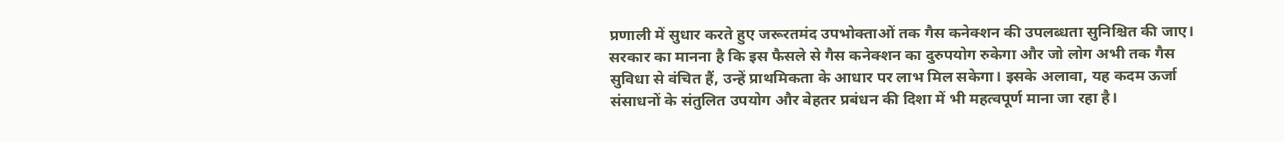प्रणाली में सुधार करते हुए जरूरतमंद उपभोक्ताओं तक गैस कनेक्शन की उपलब्धता सुनिश्चित की जाए।
सरकार का मानना है कि इस फैसले से गैस कनेक्शन का दुरुपयोग रुकेगा और जो लोग अभी तक गैस सुविधा से वंचित हैं, उन्हें प्राथमिकता के आधार पर लाभ मिल सकेगा। इसके अलावा, यह कदम ऊर्जा संसाधनों के संतुलित उपयोग और बेहतर प्रबंधन की दिशा में भी महत्वपूर्ण माना जा रहा है।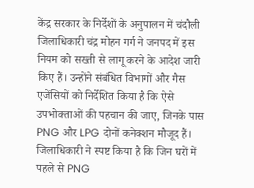केंद्र सरकार के निर्देशों के अनुपालन में चंदौली जिलाधिकारी चंद्र मोहन गर्ग ने जनपद में इस नियम को सख्ती से लागू करने के आदेश जारी किए हैं। उन्होंने संबंधित विभागों और गैस एजेंसियों को निर्देशित किया है कि ऐसे उपभोक्ताओं की पहचान की जाए, जिनके पास PNG और LPG दोनों कनेक्शन मौजूद हैं। जिलाधिकारी ने स्पष्ट किया है कि जिन घरों में पहले से PNG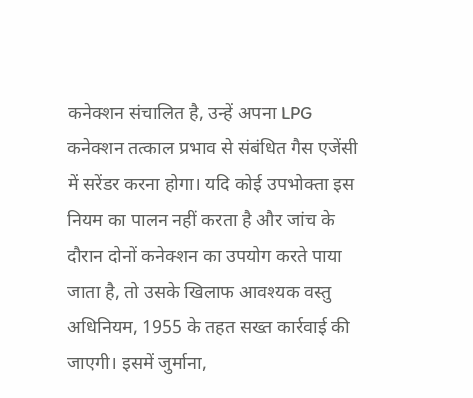कनेक्शन संचालित है, उन्हें अपना LPG कनेक्शन तत्काल प्रभाव से संबंधित गैस एजेंसी में सरेंडर करना होगा। यदि कोई उपभोक्ता इस नियम का पालन नहीं करता है और जांच के दौरान दोनों कनेक्शन का उपयोग करते पाया जाता है, तो उसके खिलाफ आवश्यक वस्तु अधिनियम, 1955 के तहत सख्त कार्रवाई की जाएगी। इसमें जुर्माना,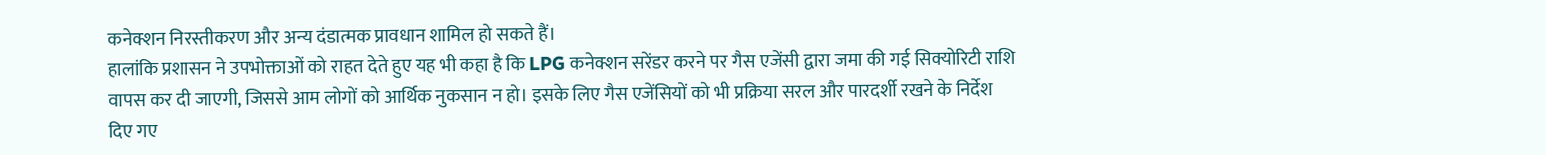कनेक्शन निरस्तीकरण और अन्य दंडात्मक प्रावधान शामिल हो सकते हैं।
हालांकि प्रशासन ने उपभोक्ताओं को राहत देते हुए यह भी कहा है कि LPG कनेक्शन सरेंडर करने पर गैस एजेंसी द्वारा जमा की गई सिक्योरिटी राशि वापस कर दी जाएगी, जिससे आम लोगों को आर्थिक नुकसान न हो। इसके लिए गैस एजेंसियों को भी प्रक्रिया सरल और पारदर्शी रखने के निर्देश दिए गए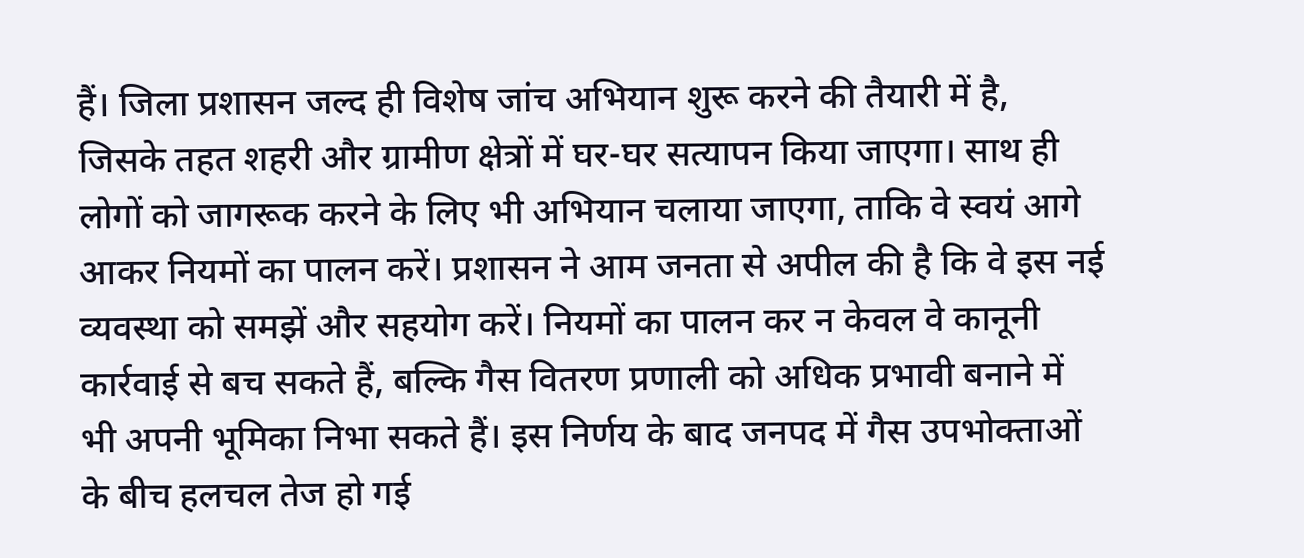हैं। जिला प्रशासन जल्द ही विशेष जांच अभियान शुरू करने की तैयारी में है, जिसके तहत शहरी और ग्रामीण क्षेत्रों में घर-घर सत्यापन किया जाएगा। साथ ही लोगों को जागरूक करने के लिए भी अभियान चलाया जाएगा, ताकि वे स्वयं आगे आकर नियमों का पालन करें। प्रशासन ने आम जनता से अपील की है कि वे इस नई व्यवस्था को समझें और सहयोग करें। नियमों का पालन कर न केवल वे कानूनी कार्रवाई से बच सकते हैं, बल्कि गैस वितरण प्रणाली को अधिक प्रभावी बनाने में भी अपनी भूमिका निभा सकते हैं। इस निर्णय के बाद जनपद में गैस उपभोक्ताओं के बीच हलचल तेज हो गई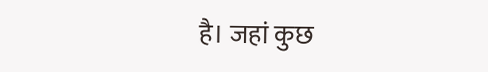है। जहां कुछ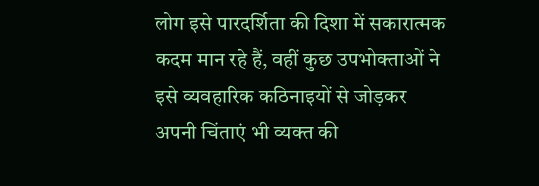लोग इसे पारदर्शिता की दिशा में सकारात्मक कदम मान रहे हैं, वहीं कुछ उपभोक्ताओं ने इसे व्यवहारिक कठिनाइयों से जोड़कर अपनी चिंताएं भी व्यक्त की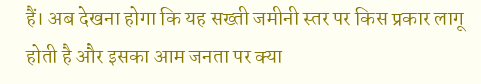हैं। अब देखना होगा कि यह सख्ती जमीनी स्तर पर किस प्रकार लागू होती है और इसका आम जनता पर क्या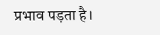प्रभाव पड़ता है।